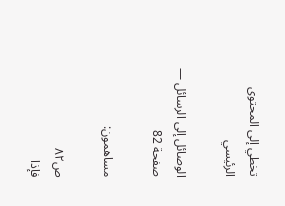تخطي إلى المحتوى الرئيسي

الوصائل إلى الرسائل — صفحة 82

مساهمون:

ص٨٢
فإذا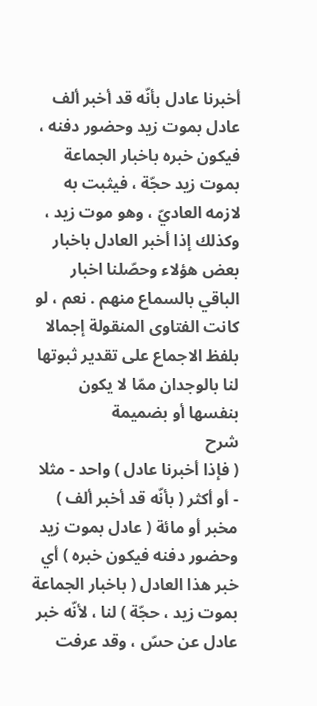أخبرنا عادل بأنّه قد أخبر ألف عادل بموت زيد وحضور دفنه ، فيكون خبره باخبار الجماعة بموت زيد حجّة ، فيثبت به لازمه العاديّ ، وهو موت زيد ، وكذلك إذا أخبر العادل باخبار بعض هؤلاء وحصّلنا اخبار الباقي بالسماع منهم . نعم ، لو كانت الفتاوى المنقولة إجمالا بلفظ الاجماع على تقدير ثبوتها لنا بالوجدان ممّا لا يكون بنفسها أو بضميمة
شرح
( فإذا أخبرنا عادل ) واحد - مثلا - أو أكثر ( بأنّه قد أخبر ألف ) مخبر أو مائة ( عادل بموت زيد وحضور دفنه فيكون خبره ) أي خبر هذا العادل ( باخبار الجماعة بموت زيد ، حجّة ) لنا ، لأنّه خبر عادل عن حسّ ، وقد عرفت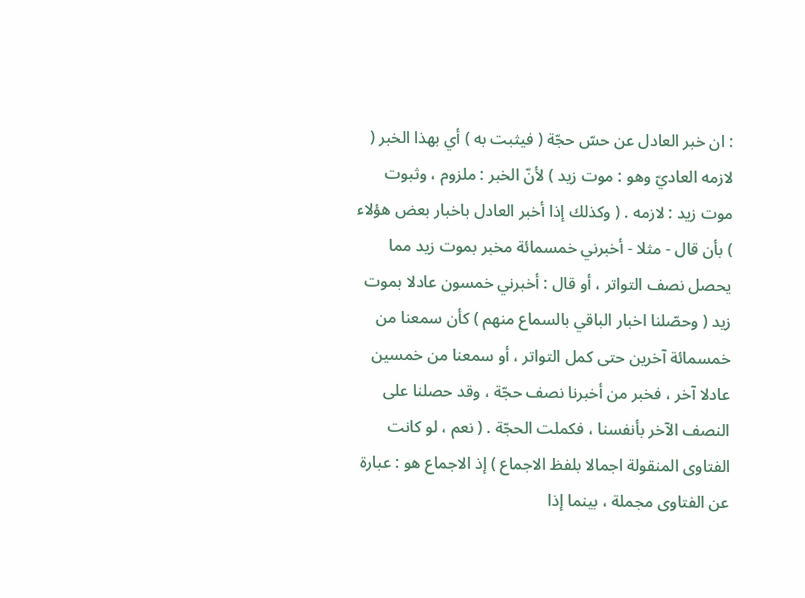: ان خبر العادل عن حسّ حجّة ( فيثبت به ) أي بهذا الخبر ( لازمه العاديّ وهو : موت زيد ) لأنّ الخبر : ملزوم ، وثبوت موت زيد : لازمه . ( وكذلك إذا أخبر العادل باخبار بعض هؤلاء ) بأن قال - مثلا - أخبرني خمسمائة مخبر بموت زيد مما يحصل نصف التواتر ، أو قال : أخبرني خمسون عادلا بموت زيد ( وحصّلنا اخبار الباقي بالسماع منهم ) كأن سمعنا من خمسمائة آخرين حتى كمل التواتر ، أو سمعنا من خمسين عادلا آخر ، فخبر من أخبرنا نصف حجّة ، وقد حصلنا على النصف الآخر بأنفسنا ، فكملت الحجّة . ( نعم ، لو كانت الفتاوى المنقولة اجمالا بلفظ الاجماع ) إذ الاجماع هو : عبارة عن الفتاوى مجملة ، بينما إذا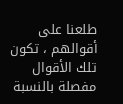طلعنا على أقوالهم ، تكون تلك الأقوال مفصلة بالنسبة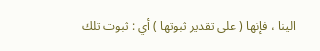الينا ، فإنها ( على تقدير ثبوتها ) أي : ثبوت تلك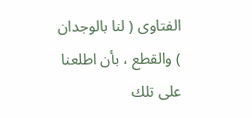الفتاوى ( لنا بالوجدان ) والقطع ، بأن اطلعنا على تلك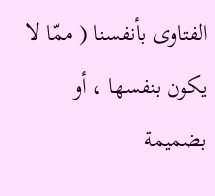الفتاوى بأنفسنا ( ممّا لا يكون بنفسها ، أو بضميمة